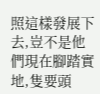照這樣發展下去,豈不是他們現在腳踏實地,隻要頭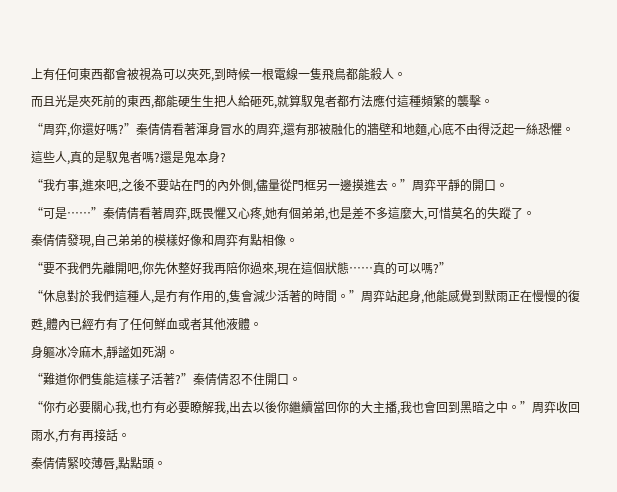上有任何東西都會被視為可以夾死,到時候一根電線一隻飛鳥都能殺人。
而且光是夾死前的東西,都能硬生生把人給砸死,就算馭鬼者都冇法應付這種頻繁的襲擊。
“周弈,你還好嗎?”秦倩倩看著渾身冒水的周弈,還有那被融化的牆壁和地麵,心底不由得泛起一絲恐懼。
這些人,真的是馭鬼者嗎?還是鬼本身?
“我冇事,進來吧,之後不要站在門的內外側,儘量從門框另一邊摸進去。”周弈平靜的開口。
“可是……”秦倩倩看著周弈,既畏懼又心疼,她有個弟弟,也是差不多這麼大,可惜莫名的失蹤了。
秦倩倩發現,自己弟弟的模樣好像和周弈有點相像。
“要不我們先離開吧,你先休整好我再陪你過來,現在這個狀態……真的可以嗎?”
“休息對於我們這種人,是冇有作用的,隻會減少活著的時間。”周弈站起身,他能感覺到默雨正在慢慢的復甦,體內已經冇有了任何鮮血或者其他液體。
身軀冰冷麻木,靜謐如死湖。
“難道你們隻能這樣子活著?”秦倩倩忍不住開口。
“你冇必要關心我,也冇有必要瞭解我,出去以後你繼續當回你的大主播,我也會回到黑暗之中。”周弈收回雨水,冇有再接話。
秦倩倩緊咬薄唇,點點頭。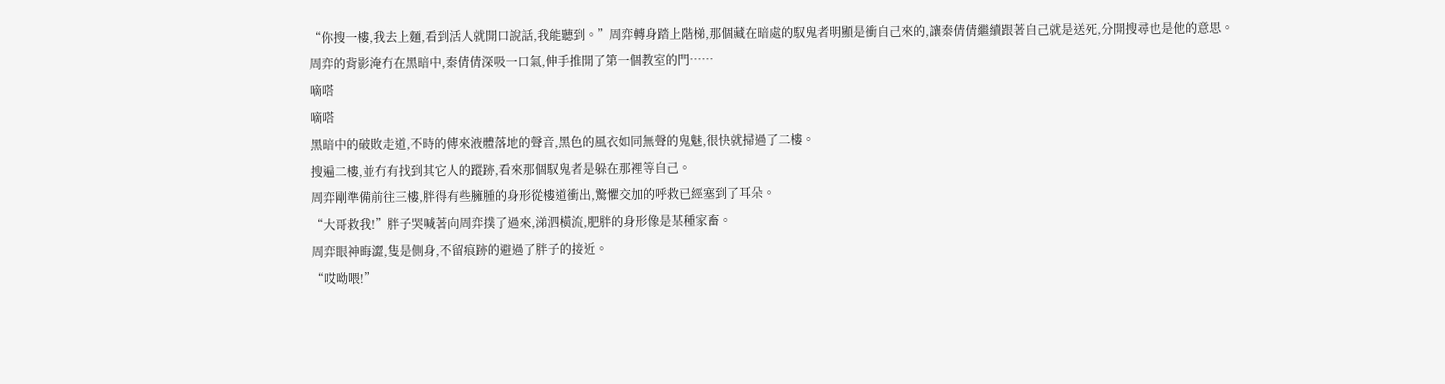“你搜一樓,我去上麵,看到活人就開口說話,我能聽到。”周弈轉身踏上階梯,那個藏在暗處的馭鬼者明顯是衝自己來的,讓秦倩倩繼續跟著自己就是送死,分開搜尋也是他的意思。
周弈的背影淹冇在黑暗中,秦倩倩深吸一口氣,伸手推開了第一個教室的門……
嘀嗒
嘀嗒
黑暗中的破敗走道,不時的傳來液體落地的聲音,黑色的風衣如同無聲的鬼魅,很快就掃過了二樓。
搜遍二樓,並冇有找到其它人的蹤跡,看來那個馭鬼者是躲在那裡等自己。
周弈剛準備前往三樓,胖得有些臃腫的身形從樓道衝出,驚懼交加的呼救已經塞到了耳朵。
“大哥救我!”胖子哭喊著向周弈撲了過來,涕泗橫流,肥胖的身形像是某種家畜。
周弈眼神晦澀,隻是側身,不留痕跡的避過了胖子的接近。
“哎呦喂!”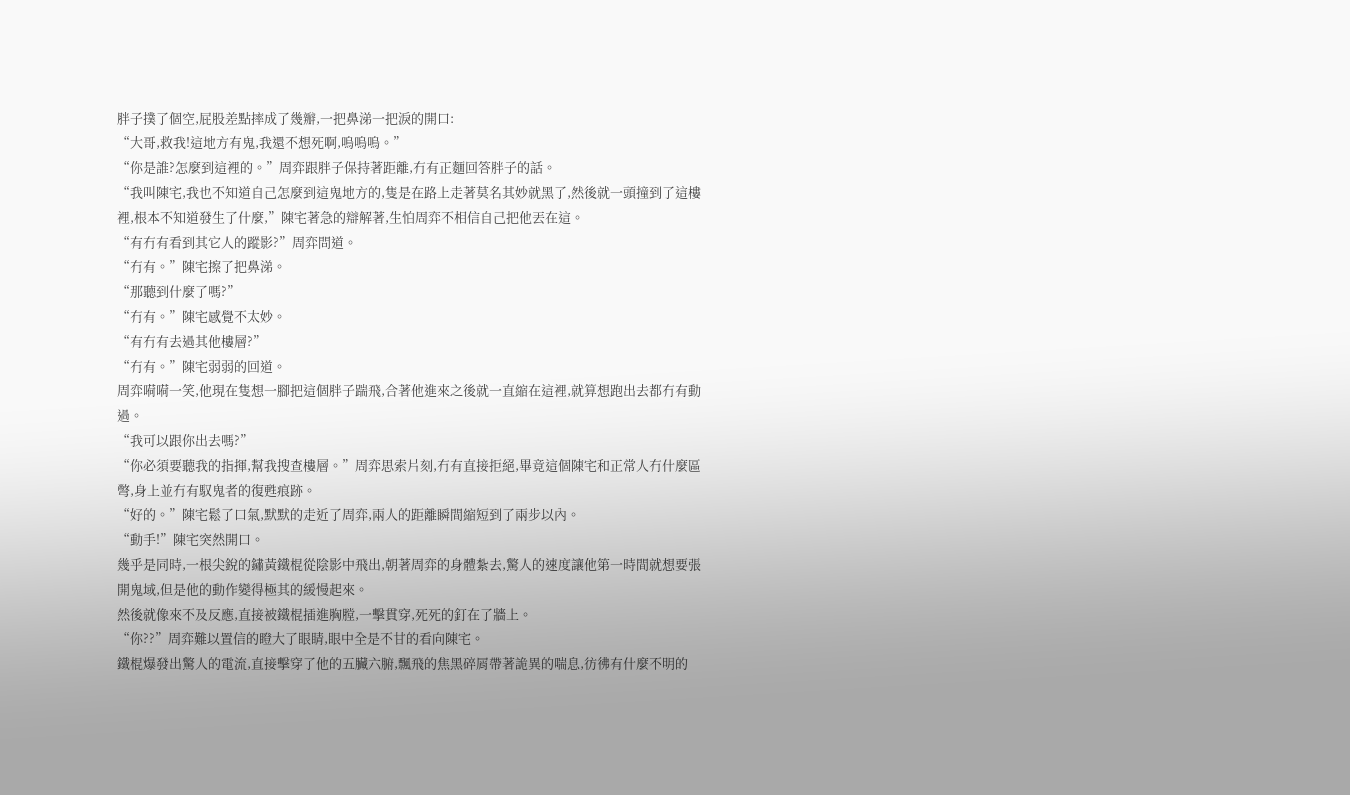胖子撲了個空,屁股差點摔成了幾瓣,一把鼻涕一把淚的開口:
“大哥,救我!這地方有鬼,我還不想死啊,嗚嗚嗚。”
“你是誰?怎麼到這裡的。”周弈跟胖子保持著距離,冇有正麵回答胖子的話。
“我叫陳宅,我也不知道自己怎麼到這鬼地方的,隻是在路上走著莫名其妙就黑了,然後就一頭撞到了這樓裡,根本不知道發生了什麼,”陳宅著急的辯解著,生怕周弈不相信自己把他丟在這。
“有冇有看到其它人的蹤影?”周弈問道。
“冇有。”陳宅擦了把鼻涕。
“那聽到什麼了嗎?”
“冇有。”陳宅感覺不太妙。
“有冇有去過其他樓層?”
“冇有。”陳宅弱弱的回道。
周弈嗬嗬一笑,他現在隻想一腳把這個胖子踹飛,合著他進來之後就一直縮在這裡,就算想跑出去都冇有動過。
“我可以跟你出去嗎?”
“你必須要聽我的指揮,幫我搜查樓層。”周弈思索片刻,冇有直接拒絕,畢竟這個陳宅和正常人冇什麼區彆,身上並冇有馭鬼者的復甦痕跡。
“好的。”陳宅鬆了口氣,默默的走近了周弈,兩人的距離瞬間縮短到了兩步以內。
“動手!”陳宅突然開口。
幾乎是同時,一根尖銳的鏽黃鐵棍從陰影中飛出,朝著周弈的身體紮去,驚人的速度讓他第一時間就想要張開鬼域,但是他的動作變得極其的緩慢起來。
然後就像來不及反應,直接被鐵棍插進胸膛,一擊貫穿,死死的釘在了牆上。
“你??”周弈難以置信的瞪大了眼睛,眼中全是不甘的看向陳宅。
鐵棍爆發出驚人的電流,直接擊穿了他的五臟六腑,飄飛的焦黑碎屑帶著詭異的喘息,彷彿有什麼不明的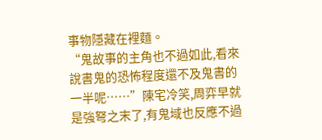事物隱藏在裡麵。
“鬼故事的主角也不過如此,看來說書鬼的恐怖程度還不及鬼書的一半呢……”陳宅冷笑,周弈早就是強弩之末了,有鬼域也反應不過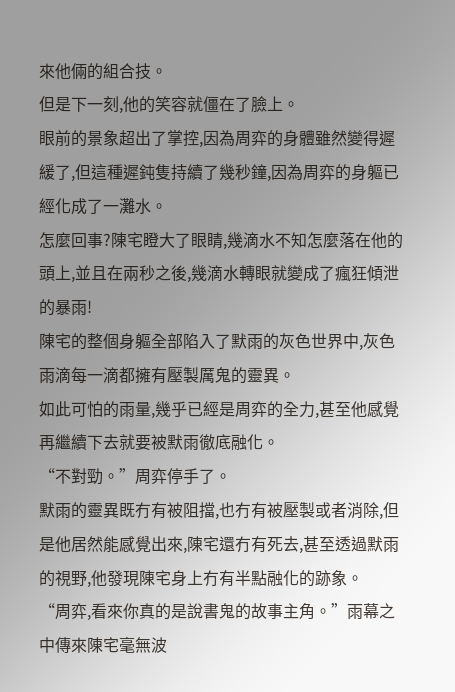來他倆的組合技。
但是下一刻,他的笑容就僵在了臉上。
眼前的景象超出了掌控,因為周弈的身體雖然變得遲緩了,但這種遲鈍隻持續了幾秒鐘,因為周弈的身軀已經化成了一灘水。
怎麼回事?陳宅瞪大了眼睛,幾滴水不知怎麼落在他的頭上,並且在兩秒之後,幾滴水轉眼就變成了瘋狂傾泄的暴雨!
陳宅的整個身軀全部陷入了默雨的灰色世界中,灰色雨滴每一滴都擁有壓製厲鬼的靈異。
如此可怕的雨量,幾乎已經是周弈的全力,甚至他感覺再繼續下去就要被默雨徹底融化。
“不對勁。”周弈停手了。
默雨的靈異既冇有被阻擋,也冇有被壓製或者消除,但是他居然能感覺出來,陳宅還冇有死去,甚至透過默雨的視野,他發現陳宅身上冇有半點融化的跡象。
“周弈,看來你真的是說書鬼的故事主角。”雨幕之中傳來陳宅毫無波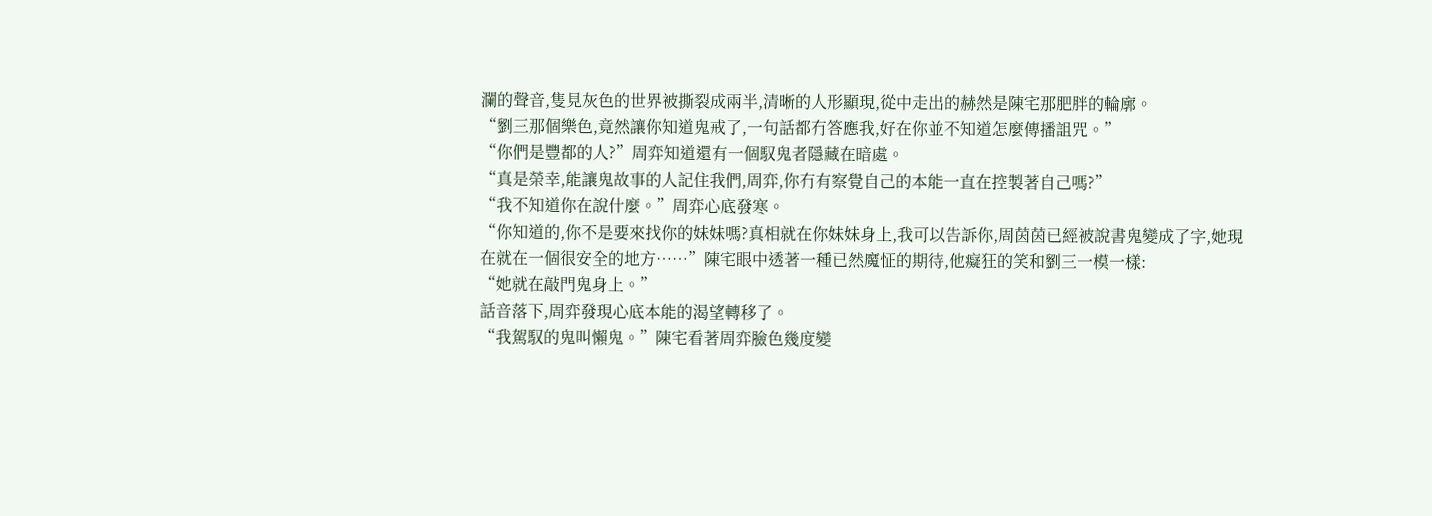瀾的聲音,隻見灰色的世界被撕裂成兩半,清晰的人形顯現,從中走出的赫然是陳宅那肥胖的輪廓。
“劉三那個樂色,竟然讓你知道鬼戒了,一句話都冇答應我,好在你並不知道怎麼傳播詛咒。”
“你們是豐都的人?”周弈知道還有一個馭鬼者隱藏在暗處。
“真是榮幸,能讓鬼故事的人記住我們,周弈,你冇有察覺自己的本能一直在控製著自己嗎?”
“我不知道你在說什麼。”周弈心底發寒。
“你知道的,你不是要來找你的妹妹嗎?真相就在你妹妹身上,我可以告訴你,周茵茵已經被說書鬼變成了字,她現在就在一個很安全的地方……”陳宅眼中透著一種已然魔怔的期待,他癡狂的笑和劉三一模一樣:
“她就在敲門鬼身上。”
話音落下,周弈發現心底本能的渴望轉移了。
“我駕馭的鬼叫懶鬼。”陳宅看著周弈臉色幾度變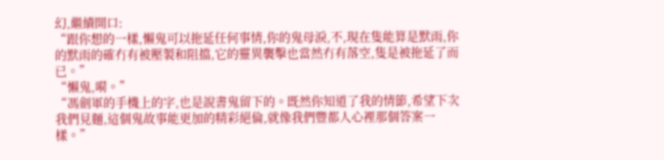幻,繼續開口:
“跟你想的一樣,懶鬼可以拖延任何事情,你的鬼母淚,不,現在隻能算是默雨,你的默雨的確冇有被壓製和阻擋,它的靈異襲擊也當然冇有落空,隻是被拖延了而已。”
“懶鬼,嗬。”
“馮劍軍的手機上的字,也是說書鬼留下的。既然你知道了我的情節,希望下次我們見麵,這個鬼故事能更加的精彩絕倫,就像我們豐都人心裡那個答案一樣。”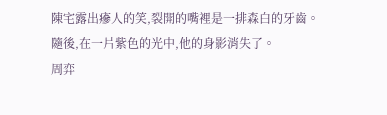陳宅露出瘮人的笑,裂開的嘴裡是一排森白的牙齒。
隨後,在一片紫色的光中,他的身影消失了。
周弈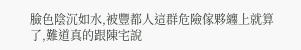臉色陰沉如水,被豐都人這群危險傢夥纏上就算了,難道真的跟陳宅說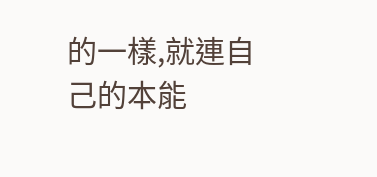的一樣,就連自己的本能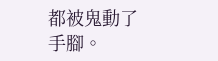都被鬼動了手腳。